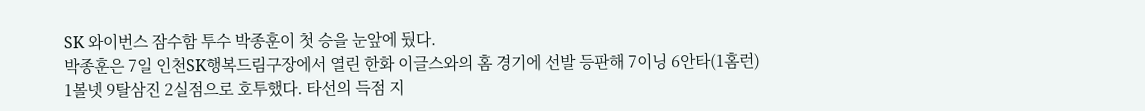SK 와이번스 잠수함 투수 박종훈이 첫 승을 눈앞에 뒀다.
박종훈은 7일 인천SK행복드림구장에서 열린 한화 이글스와의 홈 경기에 선발 등판해 7이닝 6안타(1홈런) 1볼넷 9탈삼진 2실점으로 호투했다. 타선의 득점 지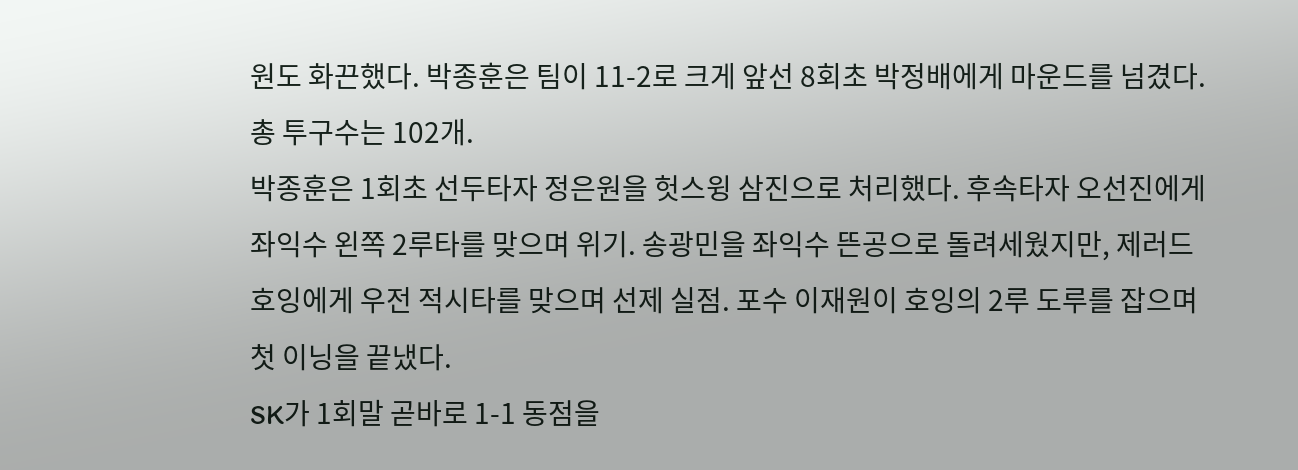원도 화끈했다. 박종훈은 팀이 11-2로 크게 앞선 8회초 박정배에게 마운드를 넘겼다. 총 투구수는 102개.
박종훈은 1회초 선두타자 정은원을 헛스윙 삼진으로 처리했다. 후속타자 오선진에게 좌익수 왼쪽 2루타를 맞으며 위기. 송광민을 좌익수 뜬공으로 돌려세웠지만, 제러드 호잉에게 우전 적시타를 맞으며 선제 실점. 포수 이재원이 호잉의 2루 도루를 잡으며 첫 이닝을 끝냈다.
SK가 1회말 곧바로 1-1 동점을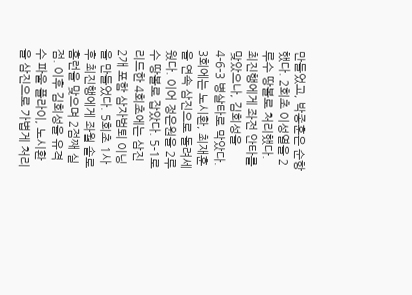만들었고, 박종훈은 순항했다. 2회초 이성열을 2루수 땅볼로 처리했다. 최진행에게 좌전 안타를 맞았으나, 김회성을 4-6-3 병살타로 막았다. 3회에는 노시환, 최재훈을 연속 삼진으로 돌려세웠다. 이어 정은원을 2루수 땅볼로 잡았다. 5-1로 리드한 4회초에는 삼진 2개 포함 삼자범퇴 이닝을 만들었다. 5회초 1사 후 최진행에게 좌월 솔로 홈런을 맞으며 2점째 실점. 이후 김회성을 유격수 파울 플라이, 노시환을 삼진으로 가볍게 처리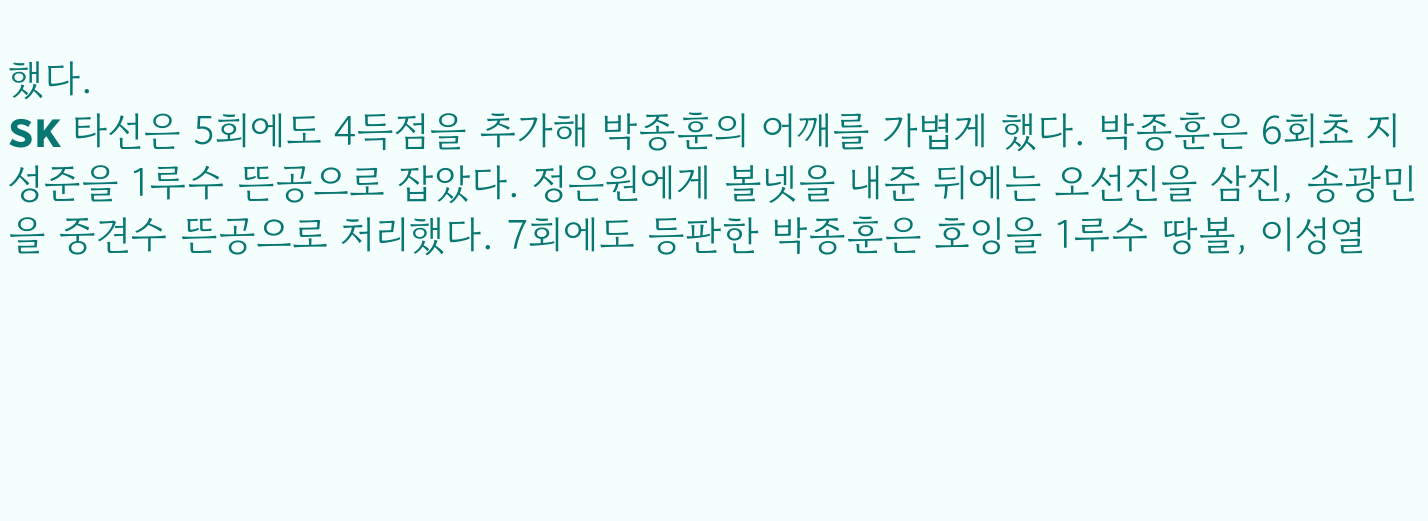했다.
SK 타선은 5회에도 4득점을 추가해 박종훈의 어깨를 가볍게 했다. 박종훈은 6회초 지성준을 1루수 뜬공으로 잡았다. 정은원에게 볼넷을 내준 뒤에는 오선진을 삼진, 송광민을 중견수 뜬공으로 처리했다. 7회에도 등판한 박종훈은 호잉을 1루수 땅볼, 이성열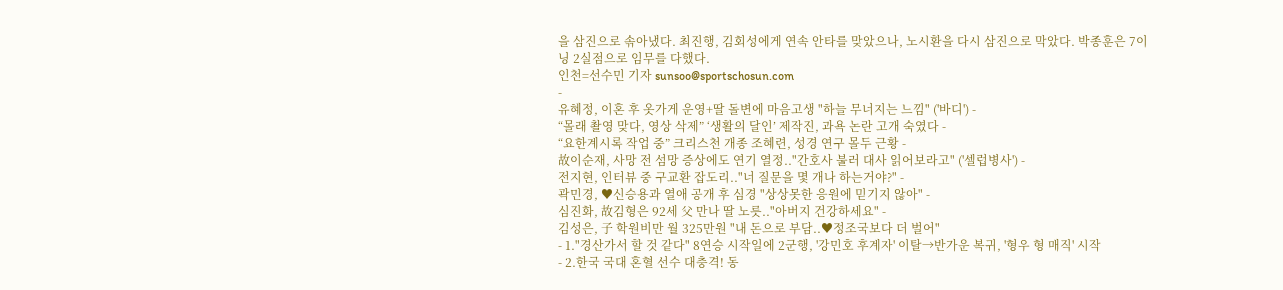을 삼진으로 솎아냈다. 최진행, 김회성에게 연속 안타를 맞았으나, 노시환을 다시 삼진으로 막았다. 박종훈은 7이닝 2실점으로 임무를 다했다.
인천=선수민 기자 sunsoo@sportschosun.com
-
유혜정, 이혼 후 옷가게 운영+딸 돌변에 마음고생 "하늘 무너지는 느낌" ('바디') -
“몰래 촬영 맞다, 영상 삭제” ‘생활의 달인’ 제작진, 과욕 논란 고개 숙였다 -
“요한계시록 작업 중” 크리스천 개종 조혜련, 성경 연구 몰두 근황 -
故이순재, 사망 전 섬망 증상에도 연기 열정.."간호사 불러 대사 읽어보라고" ('셀럽병사') -
전지현, 인터뷰 중 구교환 잡도리.."너 질문을 몇 개나 하는거야?" -
곽민경, ♥신승용과 열애 공개 후 심경 "상상못한 응원에 믿기지 않아" -
심진화, 故김형은 92세 父 만나 딸 노릇.."아버지 건강하세요" -
김성은, 子 학원비만 월 325만원 "내 돈으로 부담..♥정조국보다 더 벌어"
- 1."경산가서 할 것 같다" 8연승 시작일에 2군행, '강민호 후계자' 이탈→반가운 복귀, '형우 형 매직' 시작
- 2.한국 국대 혼혈 선수 대충격! 동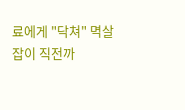료에게 "닥쳐" 멱살잡이 직전까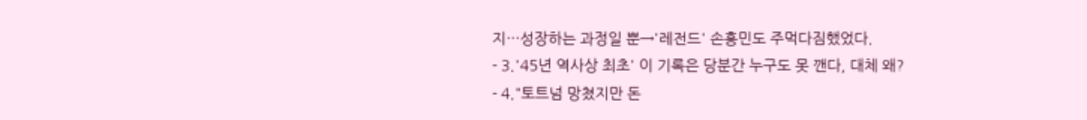지…성장하는 과정일 뿐→'레전드' 손흥민도 주먹다짐했었다.
- 3.'45년 역사상 최초' 이 기록은 당분간 누구도 못 깬다, 대체 왜?
- 4."토트넘 망쳤지만 돈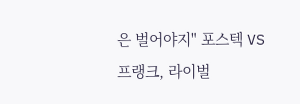은 벌어야지" 포스텍 VS 프랭크, 라이벌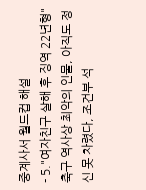중계사서 월드컵 해설
- 5."여자친구 살해 후 징역 22년형" 축구 역사상 최악의 인물, 아직도 정신 못 차렸다, 조건부 석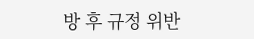방 후 규정 위반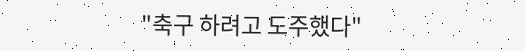"축구 하려고 도주했다"